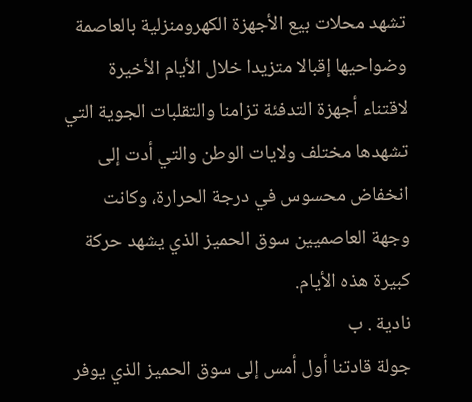تشهد محلات بيع الأجهزة الكهرومنزلية بالعاصمة وضواحيها إقبالا متزيدا خلال الأيام الأخيرة لاقتناء أجهزة التدفئة تزامنا والتقلبات الجوية التي تشهدها مختلف ولايات الوطن والتي أدت إلى انخفاض محسوس في درجة الحرارة، وكانت وجهة العاصميين سوق الحميز الذي يشهد حركة كبيرة هذه الأيام.
نادية . ب
جولة قادتنا أول أمس إلى سوق الحميز الذي يوفر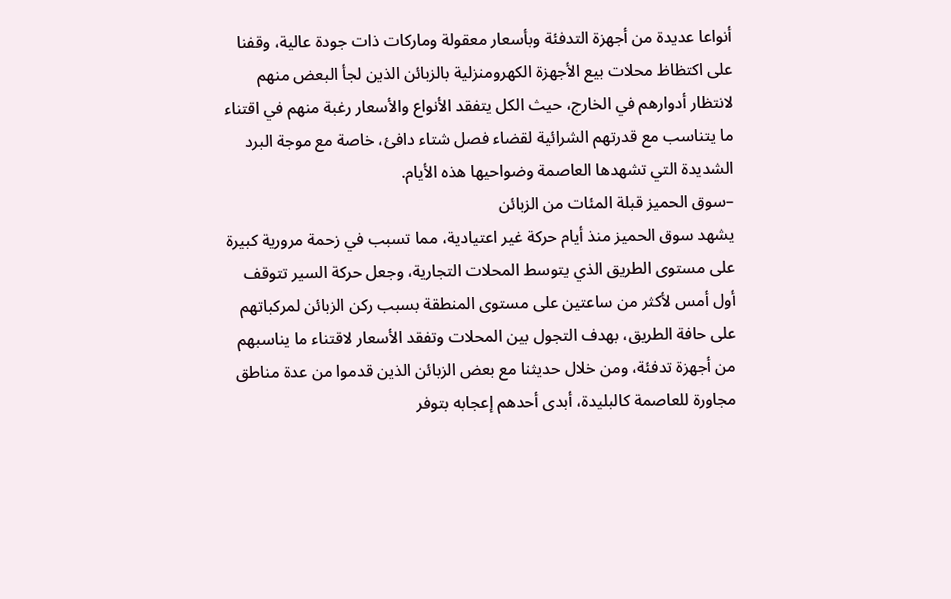أنواعا عديدة من أجهزة التدفئة وبأسعار معقولة وماركات ذات جودة عالية، وقفنا على اكتظاظ محلات بيع الأجهزة الكهرومنزلية بالزبائن الذين لجأ البعض منهم لانتظار أدوارهم في الخارج، حيث الكل يتفقد الأنواع والأسعار رغبة منهم في اقتناء ما يتناسب مع قدرتهم الشرائية لقضاء فصل شتاء دافئ، خاصة مع موجة البرد الشديدة التي تشهدها العاصمة وضواحيها هذه الأيام.
–سوق الحميز قبلة المئات من الزبائن
يشهد سوق الحميز منذ أيام حركة غير اعتيادية، مما تسبب في زحمة مرورية كبيرة على مستوى الطريق الذي يتوسط المحلات التجارية، وجعل حركة السير تتوقف أول أمس لأكثر من ساعتين على مستوى المنطقة بسبب ركن الزبائن لمركباتهم على حافة الطريق، بهدف التجول بين المحلات وتفقد الأسعار لاقتناء ما يناسبهم من أجهزة تدفئة، ومن خلال حديثنا مع بعض الزبائن الذين قدموا من عدة مناطق مجاورة للعاصمة كالبليدة، أبدى أحدهم إعجابه بتوفر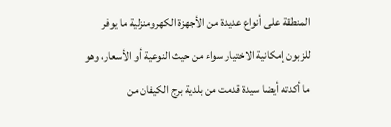المنطقة على أنواع عديدة من الأجهزة الكهرومنزلية ما يوفر للزبون إمكانية الاختيار سواء من حيث النوعية أو الأسعار، وهو ما أكدته أيضا سيدة قدمت من بلدية برج الكيفان من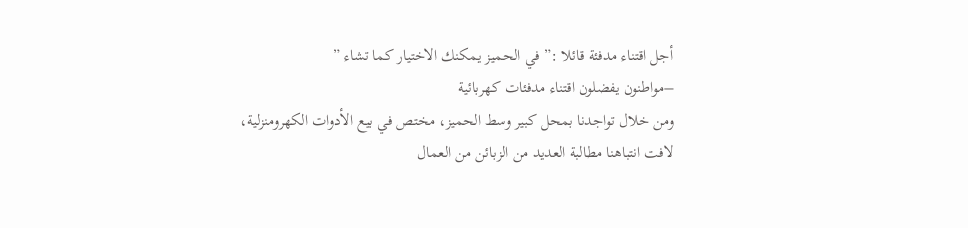أجل اقتناء مدفئة قائلا :” في الحميز يمكنك الاختيار كما تشاء ”
–مواطنون يفضلون اقتناء مدفئات كهربائية
ومن خلال تواجدنا بمحل كبير وسط الحميز، مختص في بيع الأدوات الكهرومنزلية، لافت انتباهنا مطالبة العديد من الزبائن من العمال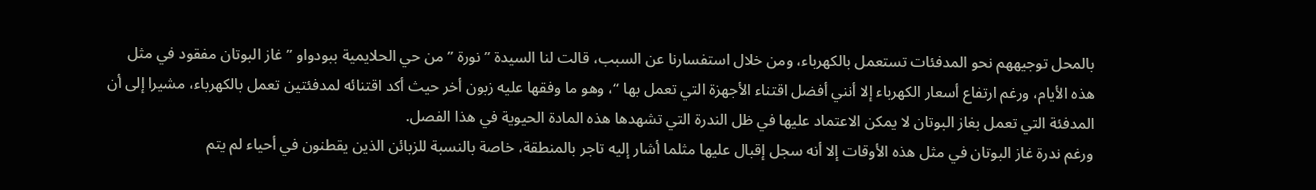بالمحل توجيههم نحو المدفئات تستعمل بالكهرباء، ومن خلال استفسارنا عن السبب، قالت لنا السيدة ” نورة ” من حي الحلايمية ببودواو ” غاز البوتان مفقود في مثل هذه الأيام، ورغم ارتفاع أسعار الكهرباء إلا أنني أفضل اقتناء الأجهزة التي تعمل بها “، وهو ما وفقها عليه زبون أخر حيث أكد اقتنائه لمدفئتين تعمل بالكهرباء، مشيرا إلى أن المدفئة التي تعمل بغاز البوتان لا يمكن الاعتماد عليها في ظل الندرة التي تشهدها هذه المادة الحيوية في هذا الفصل.
ورغم ندرة غاز البوتان في مثل هذه الأوقات إلا أنه سجل إقبال عليها مثلما أشار إليه تاجر بالمنطقة، خاصة بالنسبة للزبائن الذين يقطنون في أحياء لم يتم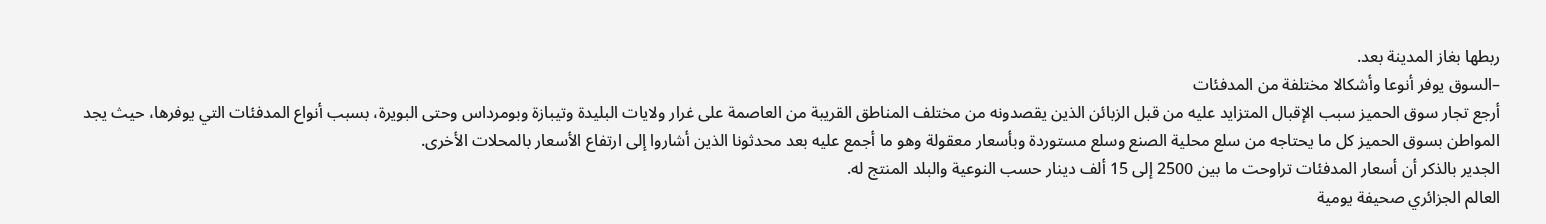ربطها بغاز المدينة بعد.
–السوق يوفر أنوعا وأشكالا مختلفة من المدفئات
أرجع تجار سوق الحميز سبب الإقبال المتزايد عليه من قبل الزبائن الذين يقصدونه من مختلف المناطق القريبة من العاصمة على غرار ولايات البليدة وتيبازة وبومرداس وحتى البويرة، بسبب أنواع المدفئات التي يوفرها، حيث يجد المواطن بسوق الحميز كل ما يحتاجه من سلع محلية الصنع وسلع مستوردة وبأسعار معقولة وهو ما أجمع عليه بعد محدثونا الذين أشاروا إلى ارتفاع الأسعار بالمحلات الأخرى.
الجدير بالذكر أن أسعار المدفئات تراوحت ما بين 2500 إلى 15 ألف دينار حسب النوعية والبلد المنتج له.
العالم الجزائري صحيفة يومية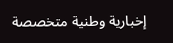إخبارية وطنية متخصصة